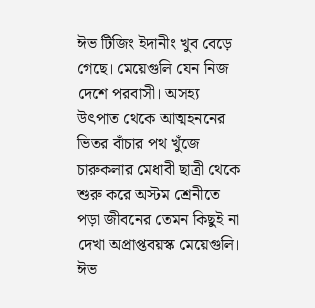ঈভ টিজিং ইদানীং খুব বেড়ে গেছে। মেয়েগুলি যেন নিজ দেশে পরবাসী। অসহ্য উৎপাত থেকে আত্মহননের ভিতর বাঁচার পথ খুঁজে চারুকলার মেধাবী ছাত্রী থেকে শুরু করে অস্টম শ্রেনীতে পড়া জীবনের তেমন কিছুই না দেখা অপ্রাপ্তবয়স্ক মেয়েগুলি। ঈভ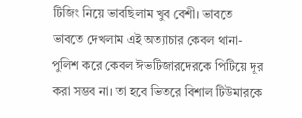টিজিং নিয়ে ভাবছিলাম খুব বেশী। ভাবতে ভাবতে দেখলাম এই অত্যাচার কেবল থানা-পুলিশ করে কেবল ঈভটিজারদেরকে পিটিয়ে দূর করা সম্ভব না। তা হবে ভিতরে বিশাল টিউমারকে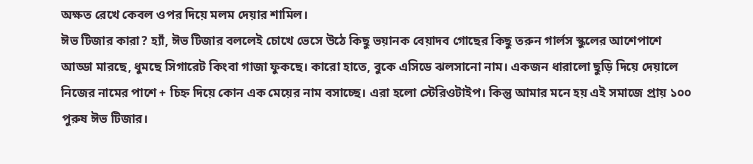অক্ষত রেখে কেবল ওপর দিয়ে মলম দেয়ার শামিল।
ঈভ টিজার কারা? হ্যাঁ, ঈভ টিজার বললেই চোখে ভেসে উঠে কিছু ভয়ানক বেয়াদব গোছের কিছু তরুন গার্লস স্কুলের আশেপাশে আড্ডা মারছে, ধুমছে সিগারেট কিংবা গাজা ফুকছে। কারো হাতে, বুকে এসিডে ঝলসানো নাম। একজন ধারালো ছুড়ি দিয়ে দেয়ালে নিজের নামের পাশে + চিহ্ন দিয়ে কোন এক মেয়ের নাম বসাচ্ছে। এরা হলো স্টেরিওটাইপ। কিন্তু আমার মনে হয় এই সমাজে প্রায় ১০০ পুরুষ ঈভ টিজার।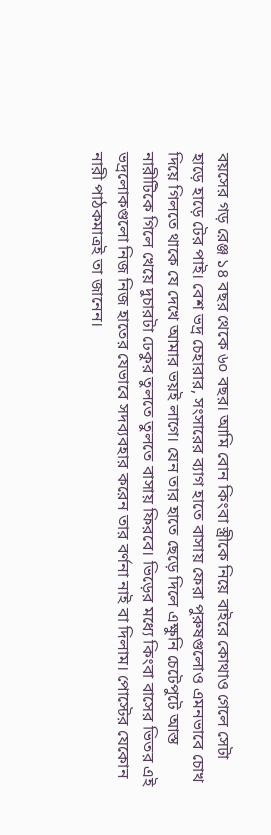বয়সের গড় রেঞ্জ ১৪ বছর থেকে ৬০ বছর। আমি বোন কিংবা স্ত্রীকে নিয়ে বাইরে কোথাও গেলে সেটা হাড়ে হাড়ে টের পাই। বেশ ভদ্র চেহারার, সংসারের ব্যাগ হাতে বাসায় ফেরা পুরুষগুলোও এমনভাবে চোখ দিয়ে গিলতে থাকে যে দেখে আমার ভয়ই লাগে। যেন তার হাতে ছেড়ে দিলে এক্ষুনি চেটেপুটে আস্ত নারীটিকে গিলে খেয়ে দুচারটা ঢেকুর তুলতে তুলতে বাসায় ফিরবে। ভিড়ের মধ্যে কিংবা বাসের ভিতর এই ভদ্রলোকগুলো নিজ নিজ হাতের যেভাবে সদব্যবহার করেন তার বর্ণনা নাই বা দিলাম। পোস্টের যেকোন নারী পাঠকমাত্রই তা জানেন।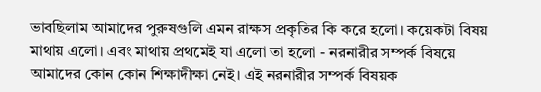ভাবছিলাম আমাদের পুরুষগুলি এমন রাক্ষস প্রকৃতির কি করে হলো। কয়েকটা বিষয় মাথায় এলো। এবং মাথায় প্রথমেই যা এলো তা হলো - নরনারীর সম্পর্ক বিষয়ে আমাদের কোন কোন শিক্ষাদীক্ষা নেই। এই নরনারীর সম্পর্ক বিষয়ক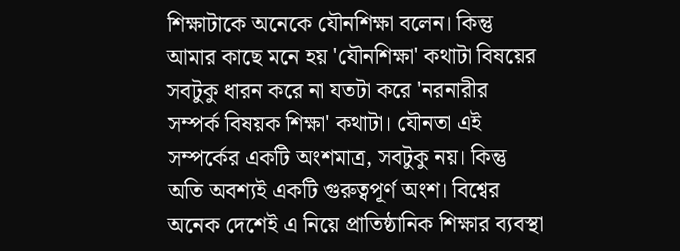শিক্ষাটাকে অনেকে যৌনশিক্ষা বলেন। কিন্তু আমার কাছে মনে হয় 'যৌনশিক্ষা' কথাটা বিষয়ের সবটুকু ধারন করে না যতটা করে 'নরনারীর সম্পর্ক বিষয়ক শিক্ষা' কথাটা। যৌনতা এই সম্পর্কের একটি অংশমাত্র, সবটুকু নয়। কিন্তু অতি অবশ্যই একটি গুরুত্বপূর্ণ অংশ। বিশ্বের অনেক দেশেই এ নিয়ে প্রাতিষ্ঠানিক শিক্ষার ব্যবস্থা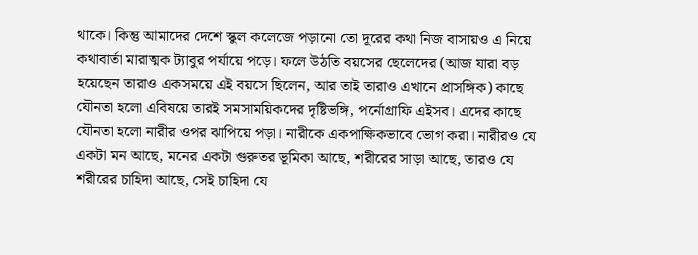থাকে। কিন্তু আমাদের দেশে স্কুল কলেজে পড়ানো তো দূরের কথা নিজ বাসায়ও এ নিয়ে কথাবার্তা মারাত্মক ট্যাবুর পর্যায়ে পড়ে। ফলে উঠতি বয়সের ছেলেদের (আজ যারা বড় হয়েছেন তারাও একসময়ে এই বয়সে ছিলেন, আর তাই তারাও এখানে প্রাসঙ্গিক) কাছে যৌনতা হলো এবিষয়ে তারই সমসাময়িকদের দৃষ্টিভঙ্গি, পর্নোগ্রাফি এইসব। এদের কাছে যৌনতা হলো নারীর ওপর ঝাপিয়ে পড়া। নারীকে একপাক্ষিকভাবে ভোগ করা। নারীরও যে একটা মন আছে, মনের একটা গুরুতর ভূমিকা আছে, শরীরের সাড়া আছে, তারও যে শরীরের চাহিদা আছে, সেই চাহিদা যে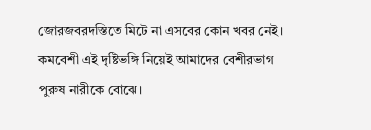জোরজবরদস্তিতে মিটে না এসবের কোন খবর নেই।
কমবেশী এই দৃষ্টিভঙ্গি নিয়েই আমাদের বেশীরভাগ পুরুষ নারীকে বোঝে।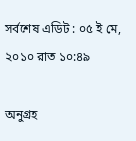সর্বশেষ এডিট : ০৫ ই মে, ২০১০ রাত ১০:৪৯

অনুগ্রহ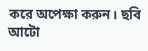করে অপেক্ষা করুন। ছবি আটো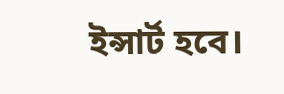ইন্সার্ট হবে।